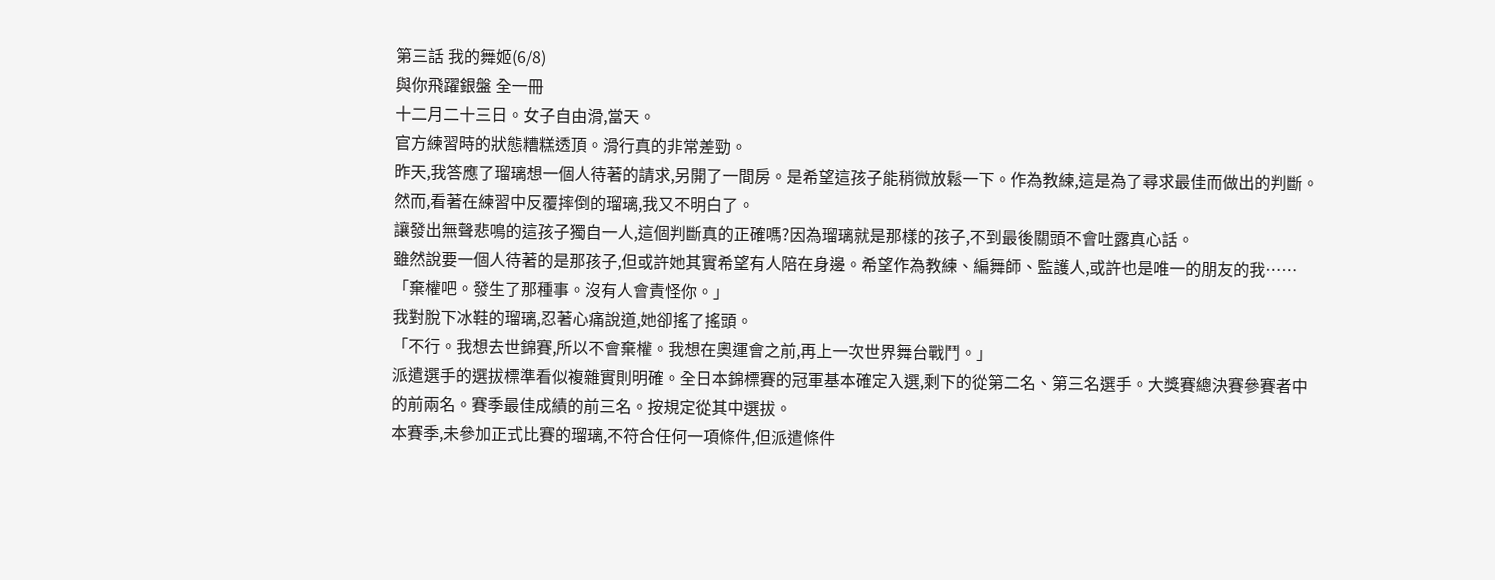第三話 我的舞姬(6/8)
與你飛躍銀盤 全一冊
十二月二十三日。女子自由滑,當天。
官方練習時的狀態糟糕透頂。滑行真的非常差勁。
昨天,我答應了瑠璃想一個人待著的請求,另開了一間房。是希望這孩子能稍微放鬆一下。作為教練,這是為了尋求最佳而做出的判斷。
然而,看著在練習中反覆摔倒的瑠璃,我又不明白了。
讓發出無聲悲鳴的這孩子獨自一人,這個判斷真的正確嗎?因為瑠璃就是那樣的孩子,不到最後關頭不會吐露真心話。
雖然說要一個人待著的是那孩子,但或許她其實希望有人陪在身邊。希望作為教練、編舞師、監護人,或許也是唯一的朋友的我……
「棄權吧。發生了那種事。沒有人會責怪你。」
我對脫下冰鞋的瑠璃,忍著心痛說道,她卻搖了搖頭。
「不行。我想去世錦賽,所以不會棄權。我想在奧運會之前,再上一次世界舞台戰鬥。」
派遣選手的選拔標準看似複雜實則明確。全日本錦標賽的冠軍基本確定入選,剩下的從第二名、第三名選手。大獎賽總決賽參賽者中的前兩名。賽季最佳成績的前三名。按規定從其中選拔。
本賽季,未參加正式比賽的瑠璃,不符合任何一項條件,但派遣條件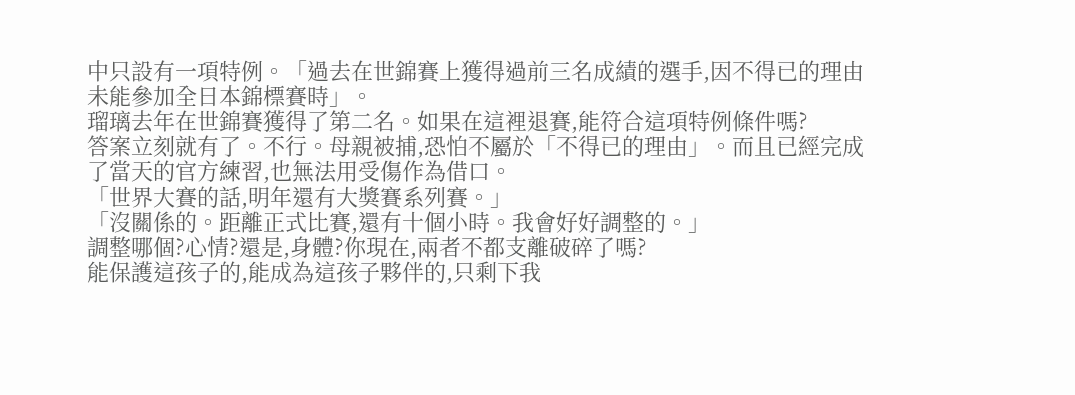中只設有一項特例。「過去在世錦賽上獲得過前三名成績的選手,因不得已的理由未能參加全日本錦標賽時」。
瑠璃去年在世錦賽獲得了第二名。如果在這裡退賽,能符合這項特例條件嗎?
答案立刻就有了。不行。母親被捕,恐怕不屬於「不得已的理由」。而且已經完成了當天的官方練習,也無法用受傷作為借口。
「世界大賽的話,明年還有大獎賽系列賽。」
「沒關係的。距離正式比賽,還有十個小時。我會好好調整的。」
調整哪個?心情?還是,身體?你現在,兩者不都支離破碎了嗎?
能保護這孩子的,能成為這孩子夥伴的,只剩下我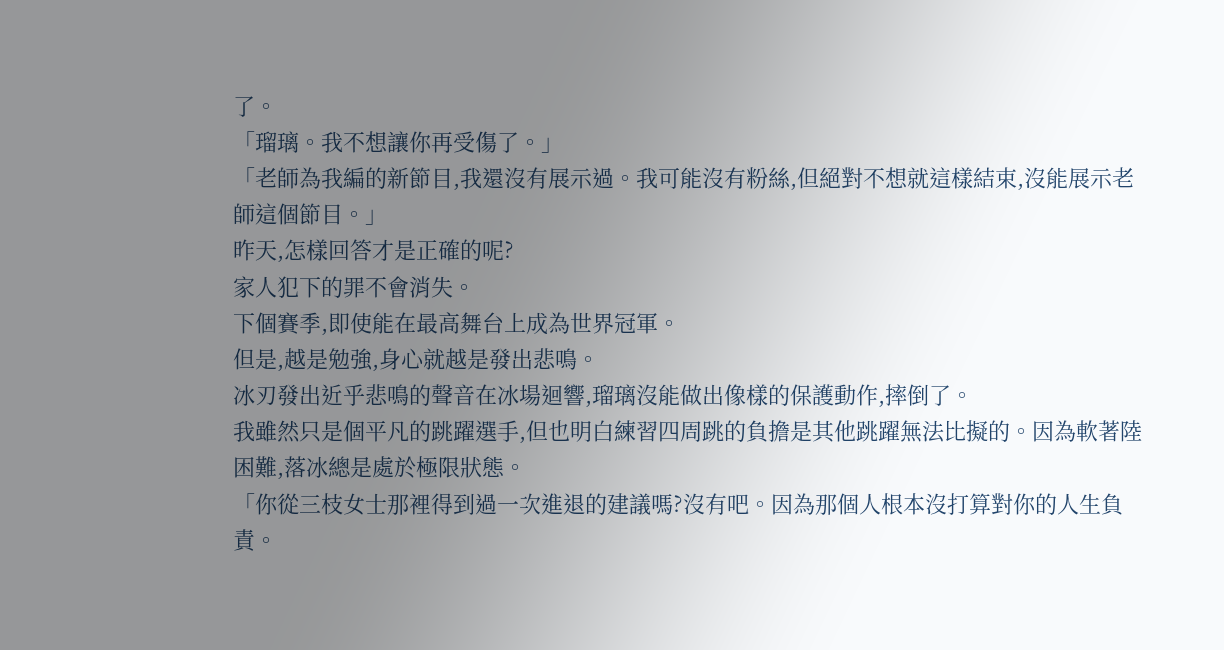了。
「瑠璃。我不想讓你再受傷了。」
「老師為我編的新節目,我還沒有展示過。我可能沒有粉絲,但絕對不想就這樣結束,沒能展示老師這個節目。」
昨天,怎樣回答才是正確的呢?
家人犯下的罪不會消失。
下個賽季,即使能在最高舞台上成為世界冠軍。
但是,越是勉強,身心就越是發出悲鳴。
冰刃發出近乎悲鳴的聲音在冰場迴響,瑠璃沒能做出像樣的保護動作,摔倒了。
我雖然只是個平凡的跳躍選手,但也明白練習四周跳的負擔是其他跳躍無法比擬的。因為軟著陸困難,落冰總是處於極限狀態。
「你從三枝女士那裡得到過一次進退的建議嗎?沒有吧。因為那個人根本沒打算對你的人生負責。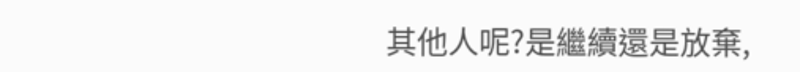其他人呢?是繼續還是放棄,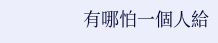有哪怕一個人給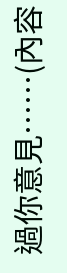過你意見……(內容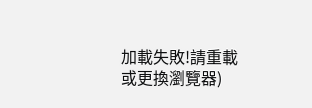加載失敗!請重載或更換瀏覽器)